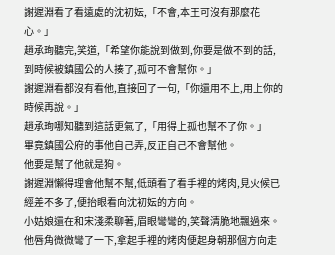謝遲淵看了看遠處的沈初妘,「不會,本王可沒有那麼花心。」
趙承珣聽完,笑道,「希望你能說到做到,你要是做不到的話,到時候被鎮國公的人揍了,孤可不會幫你。」
謝遲淵看都沒有看他,直接回了一句,「你還用不上,用上你的時候再說。」
趙承珣哪知聽到這話更氣了,「用得上孤也幫不了你。」
畢竟鎮國公府的事他自己弄,反正自己不會幫他。
他要是幫了他就是狗。
謝遲淵懶得理會他幫不幫,低頭看了看手裡的烤肉,見火候已經差不多了,便抬眼看向沈初妘的方向。
小姑娘還在和宋淺柔聊著,眉眼彎彎的,笑聲清脆地飄過來。
他唇角微微彎了一下,拿起手裡的烤肉便起身朝那個方向走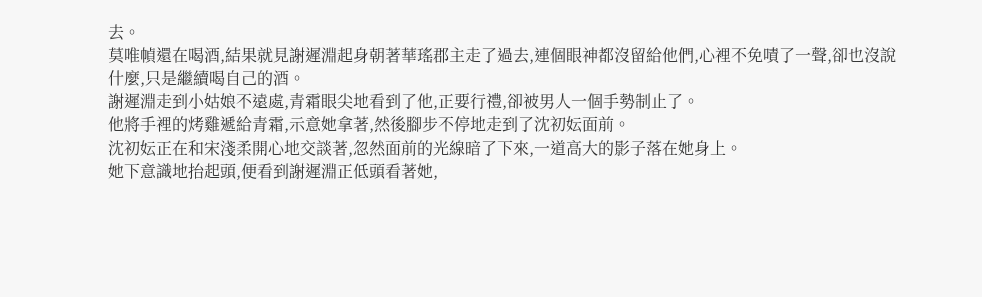去。
莫唯幀還在喝酒,結果就見謝遲淵起身朝著華瑤郡主走了過去,連個眼神都沒留給他們,心裡不免嘖了一聲,卻也沒說什麼,只是繼續喝自己的酒。
謝遲淵走到小姑娘不遠處,青霜眼尖地看到了他,正要行禮,卻被男人一個手勢制止了。
他將手裡的烤雞遞給青霜,示意她拿著,然後腳步不停地走到了沈初妘面前。
沈初妘正在和宋淺柔開心地交談著,忽然面前的光線暗了下來,一道高大的影子落在她身上。
她下意識地抬起頭,便看到謝遲淵正低頭看著她,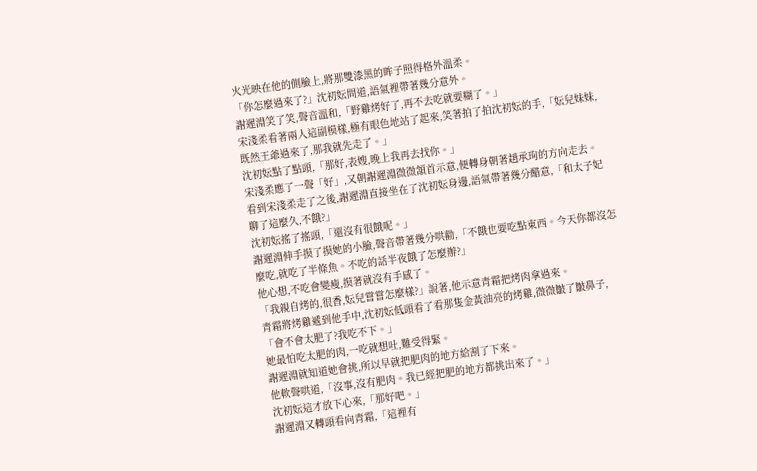火光映在他的側臉上,將那雙漆黑的眸子照得格外溫柔。
「你怎麼過來了?」沈初妘問道,語氣裡帶著幾分意外。
謝遲淵笑了笑,聲音溫和,「野雞烤好了,再不去吃就要糊了。」
宋淺柔看著兩人這副模樣,極有眼色地站了起來,笑著拍了拍沈初妘的手,「妘兒妹妹,既然王爺過來了,那我就先走了。」
沈初妘點了點頭,「那好,表嫂,晚上我再去找你。」
宋淺柔應了一聲「好」,又朝謝遲淵微微頷首示意,便轉身朝著趙承珣的方向走去。
看到宋淺柔走了之後,謝遲淵直接坐在了沈初妘身邊,語氣帶著幾分醋意,「和太子妃聊了這麼久,不餓?」
沈初妘搖了搖頭,「還沒有很餓呢。」
謝遲淵伸手摸了摸她的小臉,聲音帶著幾分哄勸,「不餓也要吃點東西。今天你都沒怎麼吃,就吃了半條魚。不吃的話半夜餓了怎麼辦?」
他心想,不吃會變瘦,摸著就沒有手感了。
「我親自烤的,很香,妘兒嘗嘗怎麼樣?」說著,他示意青霜把烤肉拿過來。
青霜將烤雞遞到他手中,沈初妘低頭看了看那隻金黃油亮的烤雞,微微皺了皺鼻子,「會不會太肥了?我吃不下。」
她最怕吃太肥的肉,一吃就想吐,難受得緊。
謝遲淵就知道她會挑,所以早就把肥肉的地方給割了下來。
他軟聲哄道,「沒事,沒有肥肉。我已經把肥的地方都挑出來了。」
沈初妘這才放下心來,「那好吧。」
謝遲淵又轉頭看向青霜,「這裡有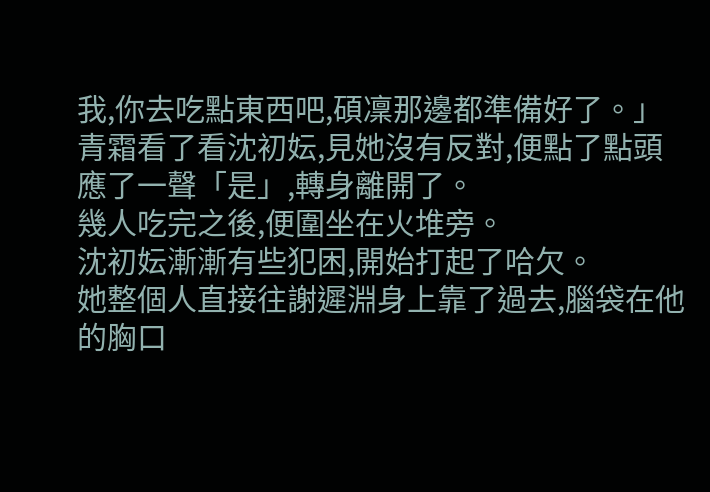我,你去吃點東西吧,碩凜那邊都準備好了。」
青霜看了看沈初妘,見她沒有反對,便點了點頭應了一聲「是」,轉身離開了。
幾人吃完之後,便圍坐在火堆旁。
沈初妘漸漸有些犯困,開始打起了哈欠。
她整個人直接往謝遲淵身上靠了過去,腦袋在他的胸口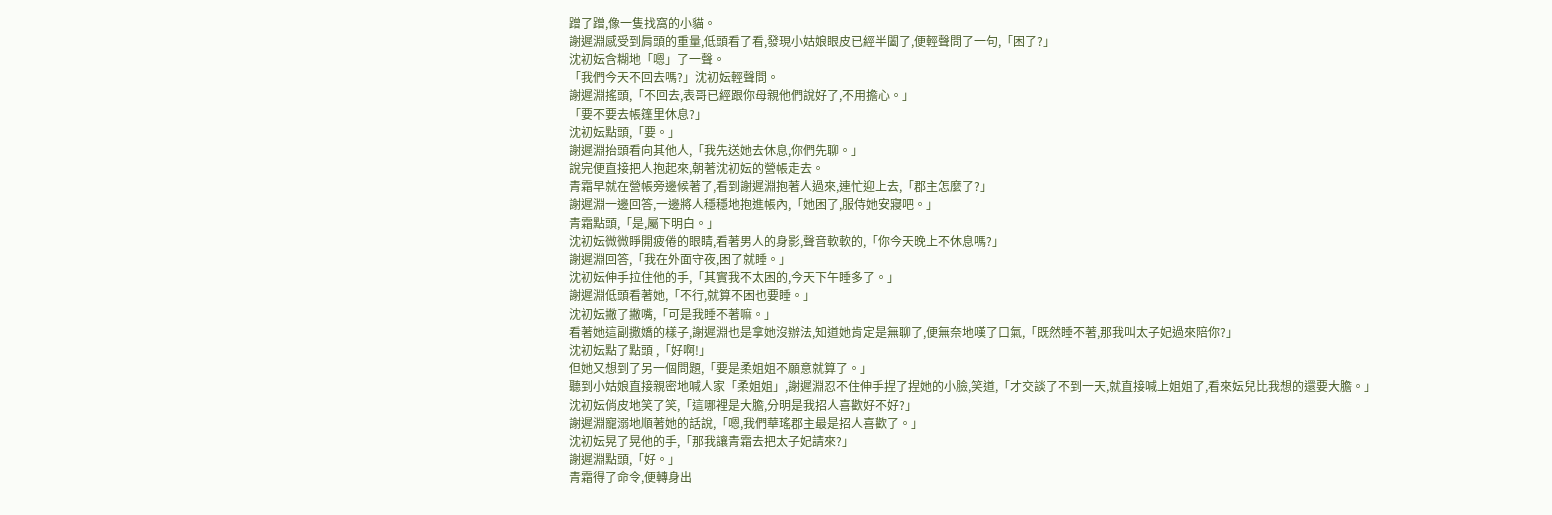蹭了蹭,像一隻找窩的小貓。
謝遲淵感受到肩頭的重量,低頭看了看,發現小姑娘眼皮已經半闔了,便輕聲問了一句,「困了?」
沈初妘含糊地「嗯」了一聲。
「我們今天不回去嗎?」沈初妘輕聲問。
謝遲淵搖頭,「不回去,表哥已經跟你母親他們說好了,不用擔心。」
「要不要去帳篷里休息?」
沈初妘點頭,「要。」
謝遲淵抬頭看向其他人,「我先送她去休息,你們先聊。」
說完便直接把人抱起來,朝著沈初妘的營帳走去。
青霜早就在營帳旁邊候著了,看到謝遲淵抱著人過來,連忙迎上去,「郡主怎麼了?」
謝遲淵一邊回答,一邊將人穩穩地抱進帳內,「她困了,服侍她安寢吧。」
青霜點頭,「是,屬下明白。」
沈初妘微微睜開疲倦的眼睛,看著男人的身影,聲音軟軟的,「你今天晚上不休息嗎?」
謝遲淵回答,「我在外面守夜,困了就睡。」
沈初妘伸手拉住他的手,「其實我不太困的,今天下午睡多了。」
謝遲淵低頭看著她,「不行,就算不困也要睡。」
沈初妘撇了撇嘴,「可是我睡不著嘛。」
看著她這副撒嬌的樣子,謝遲淵也是拿她沒辦法,知道她肯定是無聊了,便無奈地嘆了口氣,「既然睡不著,那我叫太子妃過來陪你?」
沈初妘點了點頭 ,「好啊!」
但她又想到了另一個問題,「要是柔姐姐不願意就算了。」
聽到小姑娘直接親密地喊人家「柔姐姐」,謝遲淵忍不住伸手捏了捏她的小臉,笑道,「才交談了不到一天,就直接喊上姐姐了,看來妘兒比我想的還要大膽。」
沈初妘俏皮地笑了笑,「這哪裡是大膽,分明是我招人喜歡好不好?」
謝遲淵寵溺地順著她的話說,「嗯,我們華瑤郡主最是招人喜歡了。」
沈初妘晃了晃他的手,「那我讓青霜去把太子妃請來?」
謝遲淵點頭,「好。」
青霜得了命令,便轉身出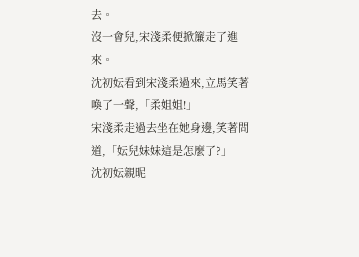去。
沒一會兒,宋淺柔便掀簾走了進來。
沈初妘看到宋淺柔過來,立馬笑著喚了一聲,「柔姐姐!」
宋淺柔走過去坐在她身邊,笑著問道,「妘兒妹妹這是怎麼了?」
沈初妘親昵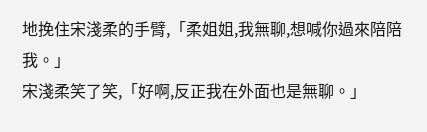地挽住宋淺柔的手臂,「柔姐姐,我無聊,想喊你過來陪陪我。」
宋淺柔笑了笑,「好啊,反正我在外面也是無聊。」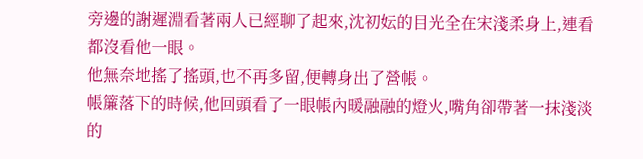旁邊的謝遲淵看著兩人已經聊了起來,沈初妘的目光全在宋淺柔身上,連看都沒看他一眼。
他無奈地搖了搖頭,也不再多留,便轉身出了營帳。
帳簾落下的時候,他回頭看了一眼帳內暖融融的燈火,嘴角卻帶著一抹淺淡的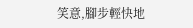笑意,腳步輕快地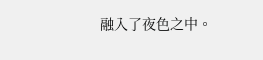融入了夜色之中。